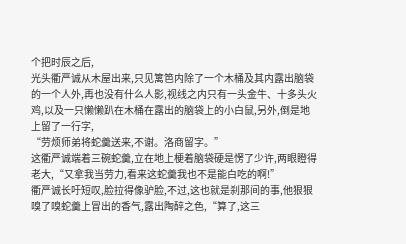个把时辰之后,
光头衢严诚从木屋出来,只见篱笆内除了一个木桶及其内露出脑袋的一个人外,再也没有什么人影,视线之内只有一头金牛、十多头火鸡,以及一只懒懒趴在木桶在露出的脑袋上的小白鼠,另外,倒是地上留了一行字,
“劳烦师弟将蛇羹送来,不谢。洛商留字。”
这衢严诚端着三碗蛇羹,立在地上梗着脑袋硬是愣了少许,两眼瞪得老大,“又拿我当劳力,看来这蛇羹我也不是能白吃的啊!”
衢严诚长吁短叹,脸拉得像驴脸,不过,这也就是刹那间的事,他狠狠嗅了嗅蛇羹上冒出的香气,露出陶醉之色,“算了,这三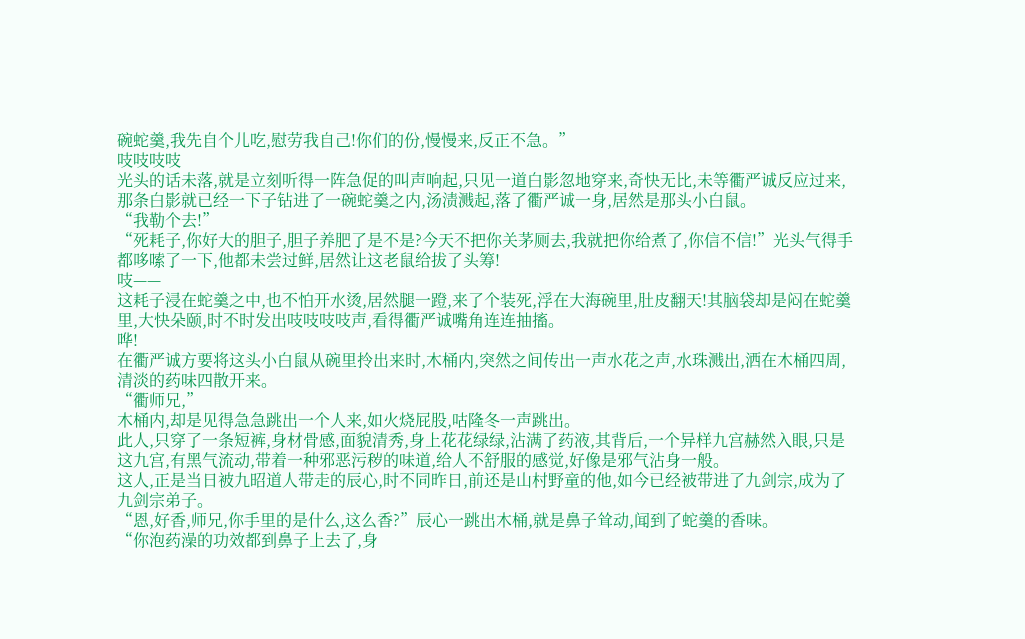碗蛇羹,我先自个儿吃,慰劳我自己!你们的份,慢慢来,反正不急。”
吱吱吱吱
光头的话未落,就是立刻听得一阵急促的叫声响起,只见一道白影忽地穿来,奇快无比,未等衢严诚反应过来,那条白影就已经一下子钻进了一碗蛇羹之内,汤渍溅起,落了衢严诚一身,居然是那头小白鼠。
“我勒个去!”
“死耗子,你好大的胆子,胆子养肥了是不是?今天不把你关茅厕去,我就把你给煮了,你信不信!”光头气得手都哆嗦了一下,他都未尝过鲜,居然让这老鼠给拔了头筹!
吱——
这耗子浸在蛇羹之中,也不怕开水烫,居然腿一蹬,来了个装死,浮在大海碗里,肚皮翻天!其脑袋却是闷在蛇羹里,大快朵颐,时不时发出吱吱吱吱声,看得衢严诚嘴角连连抽搐。
哗!
在衢严诚方要将这头小白鼠从碗里拎出来时,木桶内,突然之间传出一声水花之声,水珠溅出,洒在木桶四周,清淡的药味四散开来。
“衢师兄,”
木桶内,却是见得急急跳出一个人来,如火烧屁股,咕隆冬一声跳出。
此人,只穿了一条短裤,身材骨感,面貌清秀,身上花花绿绿,沾满了药液,其背后,一个异样九宫赫然入眼,只是这九宫,有黑气流动,带着一种邪恶污秽的味道,给人不舒服的感觉,好像是邪气沾身一般。
这人,正是当日被九昭道人带走的辰心,时不同昨日,前还是山村野童的他,如今已经被带进了九剑宗,成为了九剑宗弟子。
“恩,好香,师兄,你手里的是什么,这么香?”辰心一跳出木桶,就是鼻子耸动,闻到了蛇羹的香味。
“你泡药澡的功效都到鼻子上去了,身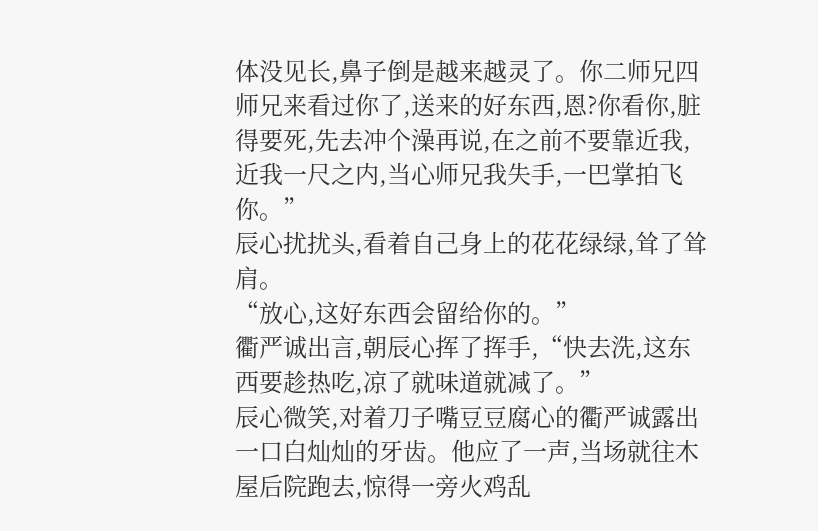体没见长,鼻子倒是越来越灵了。你二师兄四师兄来看过你了,送来的好东西,恩?你看你,脏得要死,先去冲个澡再说,在之前不要靠近我,近我一尺之内,当心师兄我失手,一巴掌拍飞你。”
辰心扰扰头,看着自己身上的花花绿绿,耸了耸肩。
“放心,这好东西会留给你的。”
衢严诚出言,朝辰心挥了挥手,“快去洗,这东西要趁热吃,凉了就味道就减了。”
辰心微笑,对着刀子嘴豆豆腐心的衢严诚露出一口白灿灿的牙齿。他应了一声,当场就往木屋后院跑去,惊得一旁火鸡乱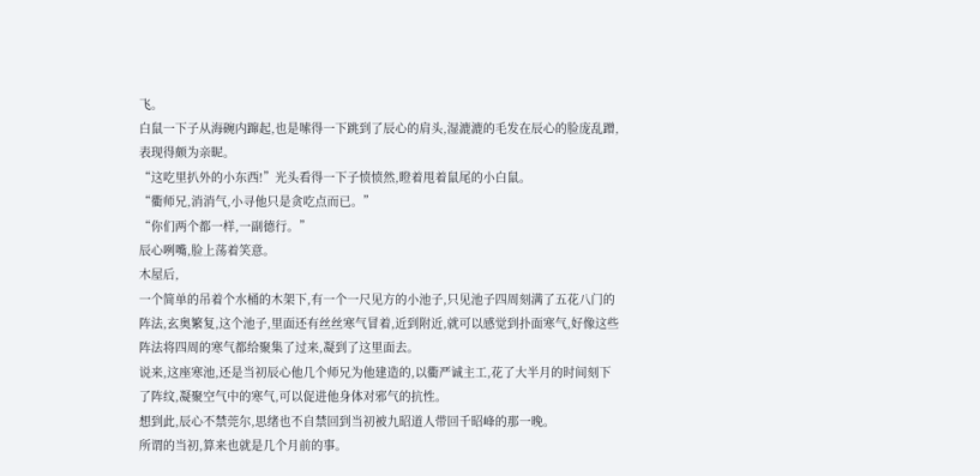飞。
白鼠一下子从海碗内蹿起,也是嗦得一下跳到了辰心的肩头,湿漉漉的毛发在辰心的脸庞乱蹭,表现得颇为亲昵。
“这吃里扒外的小东西!”光头看得一下子愤愤然,瞪着甩着鼠尾的小白鼠。
“衢师兄,消消气,小寻他只是贪吃点而已。”
“你们两个都一样,一副德行。”
辰心咧嘴,脸上荡着笑意。
木屋后,
一个简单的吊着个水桶的木架下,有一个一尺见方的小池子,只见池子四周刻满了五花八门的阵法,玄奥繁复,这个池子,里面还有丝丝寒气冒着,近到附近,就可以感觉到扑面寒气,好像这些阵法将四周的寒气都给聚集了过来,凝到了这里面去。
说来,这座寒池,还是当初辰心他几个师兄为他建造的,以衢严诚主工,花了大半月的时间刻下了阵纹,凝聚空气中的寒气,可以促进他身体对邪气的抗性。
想到此,辰心不禁莞尔,思绪也不自禁回到当初被九昭道人带回千昭峰的那一晚。
所谓的当初,算来也就是几个月前的事。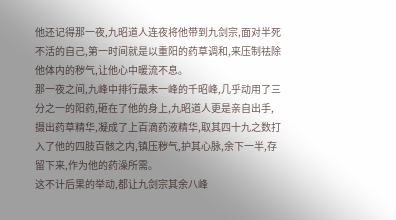他还记得那一夜,九昭道人连夜将他带到九剑宗,面对半死不活的自己,第一时间就是以重阳的药草调和,来压制祛除他体内的秽气,让他心中暖流不息。
那一夜之间,九峰中排行最末一峰的千昭峰,几乎动用了三分之一的阳药,砸在了他的身上,九昭道人更是亲自出手,摄出药草精华,凝成了上百滴药液精华,取其四十九之数打入了他的四肢百骸之内,镇压秽气,护其心脉,余下一半,存留下来,作为他的药澡所需。
这不计后果的举动,都让九剑宗其余八峰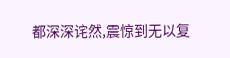都深深诧然,震惊到无以复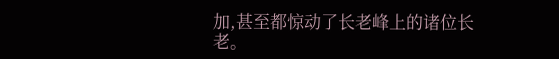加,甚至都惊动了长老峰上的诸位长老。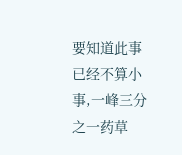要知道此事已经不算小事,一峰三分之一药草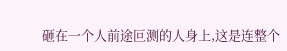砸在一个人前途叵测的人身上,这是连整个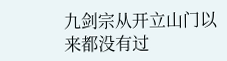九剑宗从开立山门以来都没有过